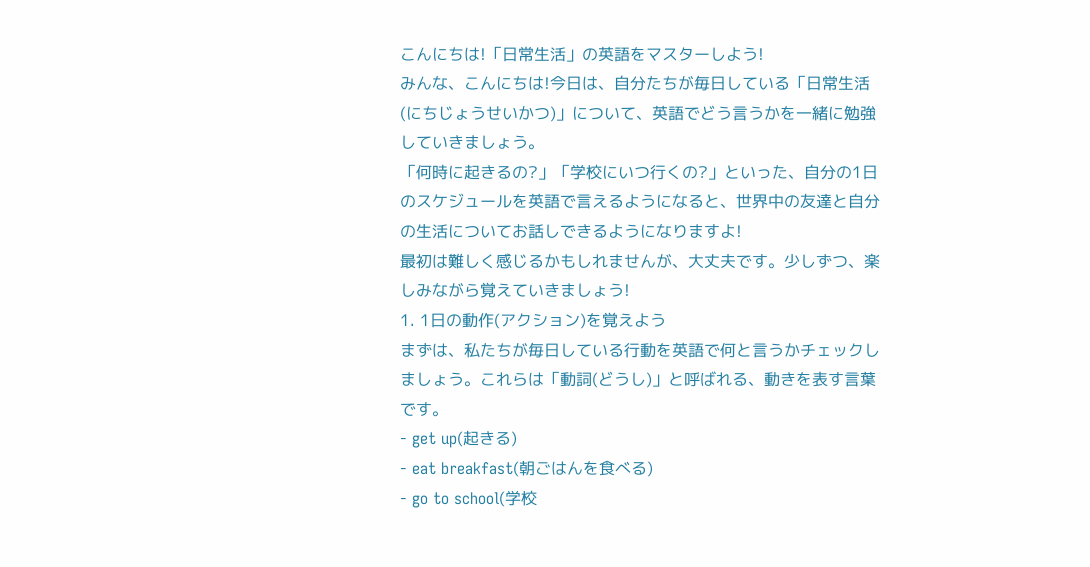こんにちは!「日常生活」の英語をマスターしよう!
みんな、こんにちは!今日は、自分たちが毎日している「日常生活(にちじょうせいかつ)」について、英語でどう言うかを一緒に勉強していきましょう。
「何時に起きるの?」「学校にいつ行くの?」といった、自分の1日のスケジュールを英語で言えるようになると、世界中の友達と自分の生活についてお話しできるようになりますよ!
最初は難しく感じるかもしれませんが、大丈夫です。少しずつ、楽しみながら覚えていきましょう!
1. 1日の動作(アクション)を覚えよう
まずは、私たちが毎日している行動を英語で何と言うかチェックしましょう。これらは「動詞(どうし)」と呼ばれる、動きを表す言葉です。
- get up(起きる)
- eat breakfast(朝ごはんを食べる)
- go to school(学校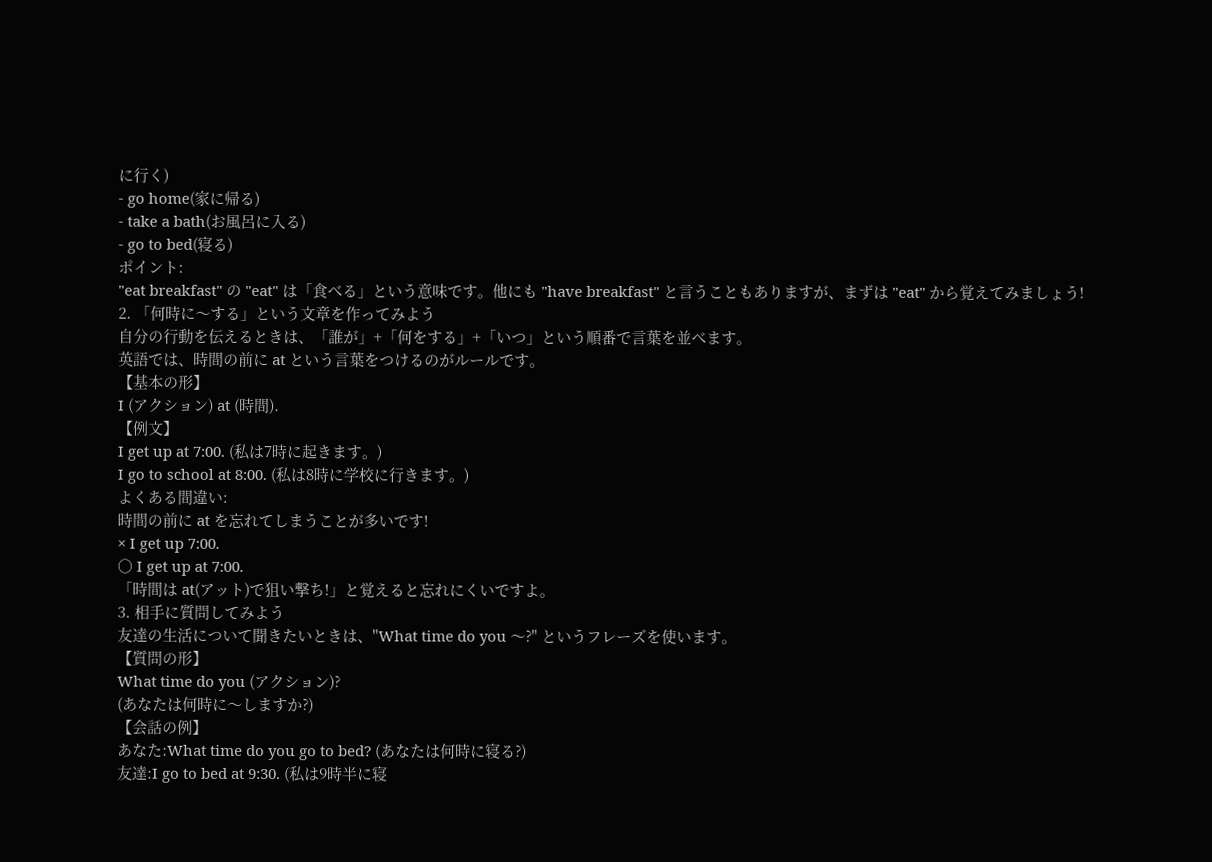に行く)
- go home(家に帰る)
- take a bath(お風呂に入る)
- go to bed(寝る)
ポイント:
"eat breakfast" の "eat" は「食べる」という意味です。他にも "have breakfast" と言うこともありますが、まずは "eat" から覚えてみましょう!
2. 「何時に〜する」という文章を作ってみよう
自分の行動を伝えるときは、「誰が」+「何をする」+「いつ」という順番で言葉を並べます。
英語では、時間の前に at という言葉をつけるのがルールです。
【基本の形】
I (アクション) at (時間).
【例文】
I get up at 7:00. (私は7時に起きます。)
I go to school at 8:00. (私は8時に学校に行きます。)
よくある間違い:
時間の前に at を忘れてしまうことが多いです!
× I get up 7:00.
○ I get up at 7:00.
「時間は at(アット)で狙い撃ち!」と覚えると忘れにくいですよ。
3. 相手に質問してみよう
友達の生活について聞きたいときは、"What time do you 〜?" というフレーズを使います。
【質問の形】
What time do you (アクション)?
(あなたは何時に〜しますか?)
【会話の例】
あなた:What time do you go to bed? (あなたは何時に寝る?)
友達:I go to bed at 9:30. (私は9時半に寝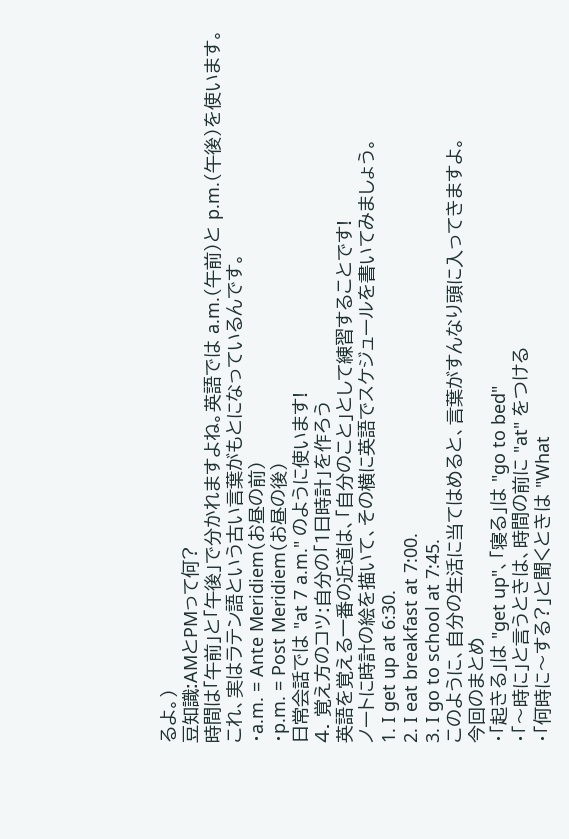るよ。)
豆知識:AMとPMって何?
時間は「午前」と「午後」で分かれますよね。英語では a.m.(午前)と p.m.(午後)を使います。
これ、実はラテン語という古い言葉がもとになっているんです。
・a.m. = Ante Meridiem(お昼の前)
・p.m. = Post Meridiem(お昼の後)
日常会話では "at 7 a.m." のように使います!
4. 覚え方のコツ:自分の「1日時計」を作ろう
英語を覚える一番の近道は、「自分のこと」として練習することです!
ノートに時計の絵を描いて、その横に英語でスケジュールを書いてみましょう。
1. I get up at 6:30.
2. I eat breakfast at 7:00.
3. I go to school at 7:45.
このように、自分の生活に当てはめると、言葉がすんなり頭に入ってきますよ。
今回のまとめ
・「起きる」は "get up"、「寝る」は "go to bed"
・「〜時に」と言うときは、時間の前に "at" をつける
・「何時に〜する?」と聞くときは "What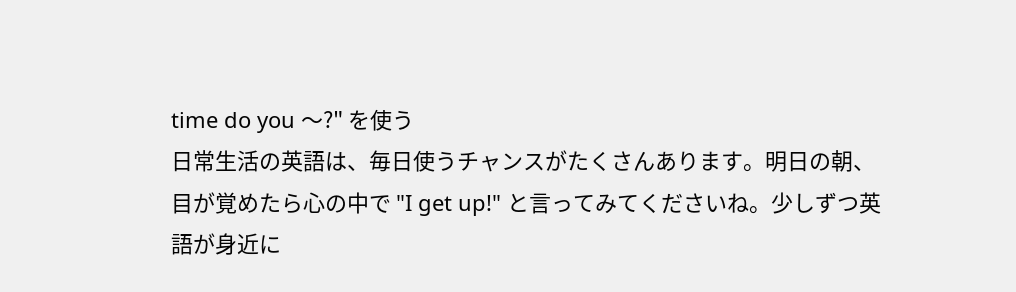time do you 〜?" を使う
日常生活の英語は、毎日使うチャンスがたくさんあります。明日の朝、目が覚めたら心の中で "I get up!" と言ってみてくださいね。少しずつ英語が身近に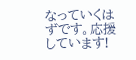なっていくはずです。応援しています!